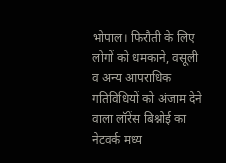भोपाल। फिरौती के लिए लोगों को धमकाने, वसूली व अन्य आपराधिक गतिविधियों को अंजाम देने वाला लॉरेंस बिश्नोई का नेटवर्क मध्य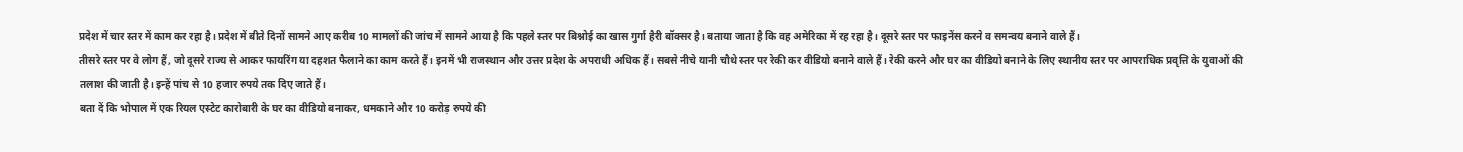प्रदेश में चार स्तर में काम कर रहा है। प्रदेश में बीते दिनों सामने आए करीब 10 मामलों की जांच में सामने आया है कि पहले स्तर पर बिश्नोई का खास गुर्गा हैरी बॉक्सर है। बताया जाता है कि वह अमेरिका में रह रहा है। दूसरे स्तर पर फाइनेंस करने व समन्वय बनाने वाले हैं।
तीसरे स्तर पर वे लोग हैं, जो दूसरे राज्य से आकर फायरिंग या दहशत फैलाने का काम करते हैं। इनमें भी राजस्थान और उत्तर प्रदेश के अपराधी अधिक हैं। सबसे नीचे यानी चौथे स्तर पर रेकी कर वीडियो बनाने वाले हैं। रेकी करने और घर का वीडियो बनाने के लिए स्थानीय स्तर पर आपराधिक प्रवृत्ति के युवाओं की तलाश की जाती है। इन्हें पांच से 10 हजार रुपये तक दिए जाते हैं।
बता दें कि भोपाल में एक रियल एस्टेट कारोबारी के घर का वीडियो बनाकर, धमकाने और 10 करोड़ रुपये की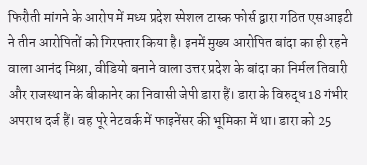फिरौती मांगने के आरोप में मध्य प्रदेश स्पेशल टास्क फोर्स द्वारा गठित एसआइटी ने तीन आरोपितों को गिरफ्तार किया है। इनमें मुख्य आरोपित बांदा का ही रहने वाला आनंद मिश्रा, वीडियो बनाने वाला उत्तर प्रदेश के बांदा का निर्मल तिवारी और राजस्थान के बीकानेर का निवासी जेपी डारा हैं। डारा के विरुद्ध 18 गंभीर अपराध दर्ज हैं। वह पूरे नेटवर्क में फाइनेंसर की भूमिका में था। डारा को 25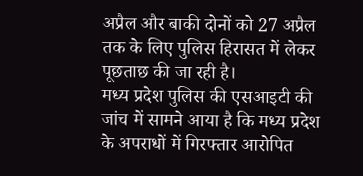अप्रैल और बाकी दोनों को 27 अप्रैल तक के लिए पुलिस हिरासत में लेकर पूछताछ की जा रही है।
मध्य प्रदेश पुलिस की एसआइटी की जांच में सामने आया है कि मध्य प्रदेश के अपराधों में गिरफ्तार आरोपित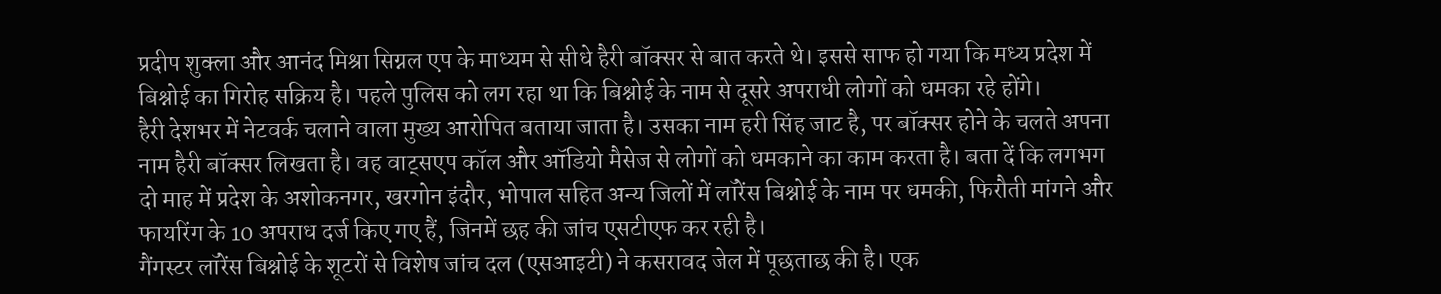प्रदीप शुक्ला और आनंद मिश्रा सिग्नल एप के माध्यम से सीधे हैरी बॉक्सर से बात करते थे। इससे साफ हो गया कि मध्य प्रदेश में बिश्नोई का गिरोह सक्रिय है। पहले पुलिस को लग रहा था कि बिश्नोई के नाम से दूसरे अपराधी लोगों को धमका रहे होंगे।
हैरी देशभर में नेटवर्क चलाने वाला मुख्य आरोपित बताया जाता है। उसका नाम हरी सिंह जाट है, पर बॉक्सर होने के चलते अपना नाम हैरी बॉक्सर लिखता है। वह वाट्सएप कॉल और ऑडियो मैसेज से लोगों को धमकाने का काम करता है। बता दें कि लगभग दो माह में प्रदेश के अशोकनगर, खरगोन इंदौर, भोपाल सहित अन्य जिलों में लॉरेंस बिश्नोई के नाम पर धमकी, फिरौती मांगने और फायरिंग के 10 अपराध दर्ज किए गए हैं, जिनमें छह की जांच एसटीएफ कर रही है।
गैंगस्टर लॉरेंस बिश्नोई के शूटरों से विशेष जांच दल (एसआइटी) ने कसरावद जेल में पूछताछ की है। एक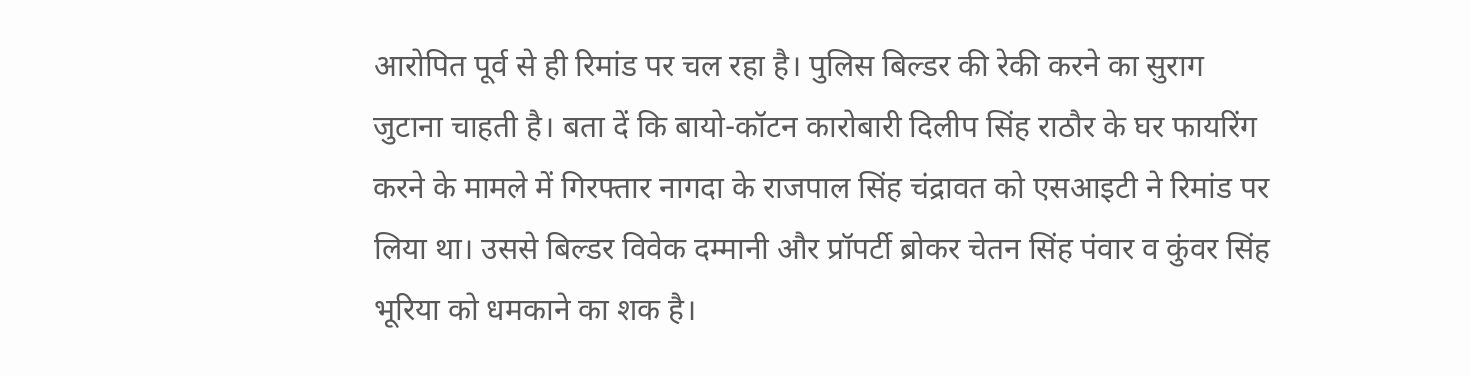आरोपित पूर्व से ही रिमांड पर चल रहा है। पुलिस बिल्डर की रेकी करने का सुराग जुटाना चाहती है। बता दें कि बायो-कॉटन कारोबारी दिलीप सिंह राठौर के घर फायरिंग करने के मामले में गिरफ्तार नागदा के राजपाल सिंह चंद्रावत को एसआइटी ने रिमांड पर लिया था। उससे बिल्डर विवेक दम्मानी और प्रॉपर्टी ब्रोकर चेतन सिंह पंवार व कुंवर सिंह भूरिया को धमकाने का शक है।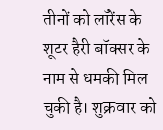तीनों को लॉरेंस के शूटर हैरी बॉक्सर के नाम से धमकी मिल चुकी है। शुक्रवार को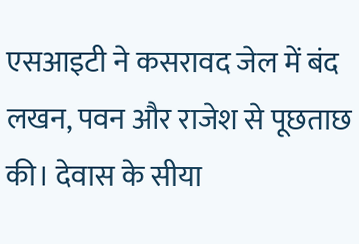एसआइटी ने कसरावद जेल में बंद लखन, पवन और राजेश से पूछताछ की। देवास के सीया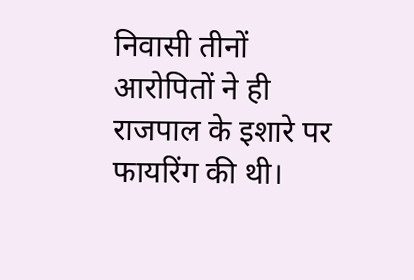निवासी तीनों आरोपितों ने ही राजपाल के इशारे पर फायरिंग की थी।